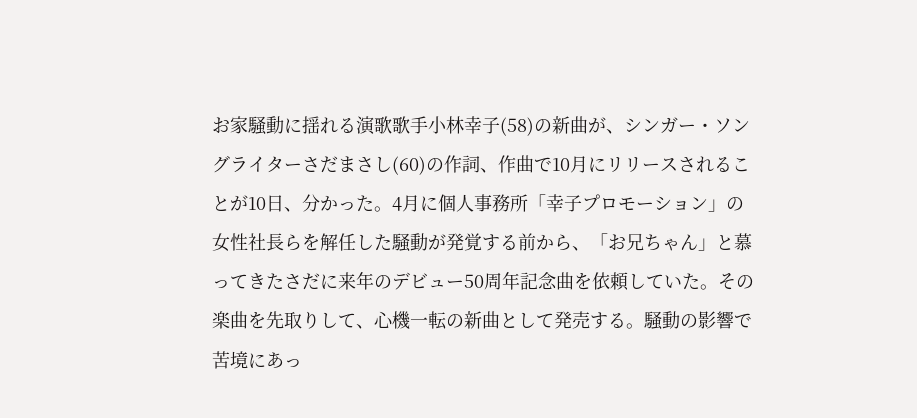お家騒動に揺れる演歌歌手小林幸子(58)の新曲が、シンガー・ソングライターさだまさし(60)の作詞、作曲で10月にリリースされることが10日、分かった。4月に個人事務所「幸子プロモーション」の女性社長らを解任した騒動が発覚する前から、「お兄ちゃん」と慕ってきたさだに来年のデビュー50周年記念曲を依頼していた。その楽曲を先取りして、心機一転の新曲として発売する。騒動の影響で苦境にあっ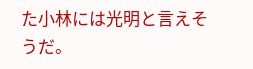た小林には光明と言えそうだ。